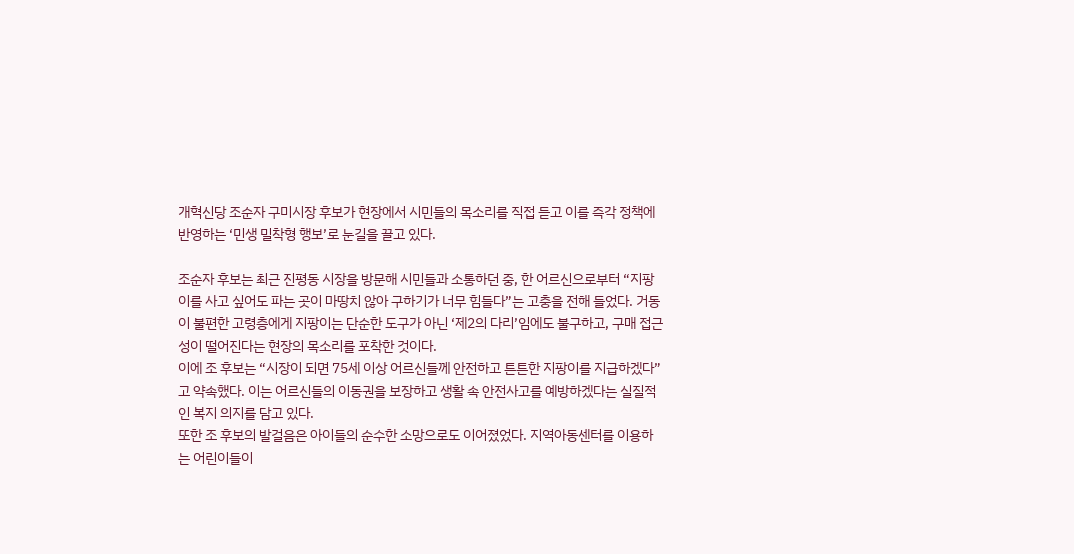개혁신당 조순자 구미시장 후보가 현장에서 시민들의 목소리를 직접 듣고 이를 즉각 정책에 반영하는 ‘민생 밀착형 행보’로 눈길을 끌고 있다.

조순자 후보는 최근 진평동 시장을 방문해 시민들과 소통하던 중, 한 어르신으로부터 “지팡이를 사고 싶어도 파는 곳이 마땅치 않아 구하기가 너무 힘들다”는 고충을 전해 들었다. 거동이 불편한 고령층에게 지팡이는 단순한 도구가 아닌 ‘제2의 다리’임에도 불구하고, 구매 접근성이 떨어진다는 현장의 목소리를 포착한 것이다.
이에 조 후보는 “시장이 되면 75세 이상 어르신들께 안전하고 튼튼한 지팡이를 지급하겠다”고 약속했다. 이는 어르신들의 이동권을 보장하고 생활 속 안전사고를 예방하겠다는 실질적인 복지 의지를 담고 있다.
또한 조 후보의 발걸음은 아이들의 순수한 소망으로도 이어졌었다. 지역아동센터를 이용하는 어린이들이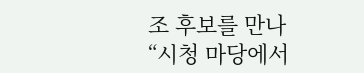조 후보를 만나 “시청 마당에서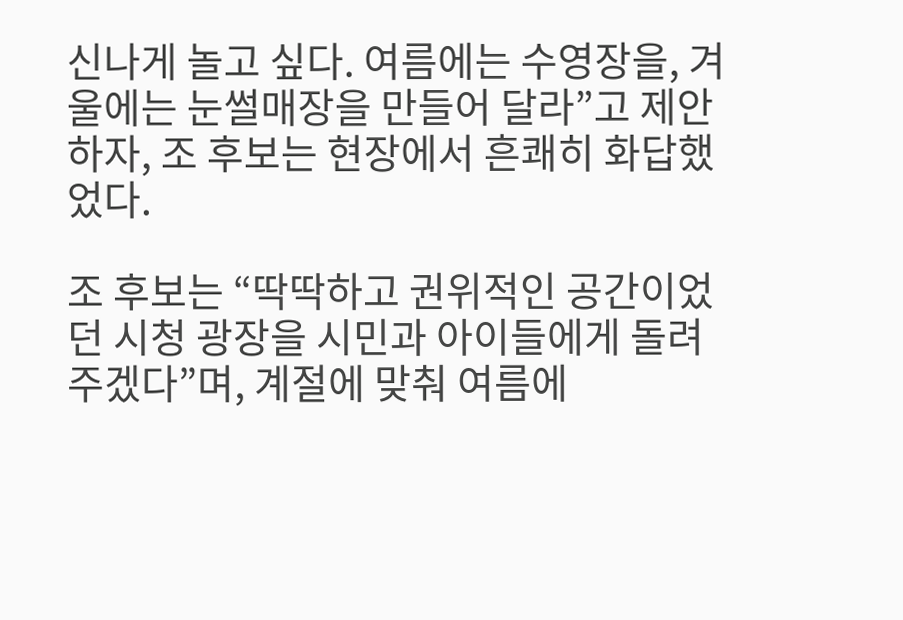신나게 놀고 싶다. 여름에는 수영장을, 겨울에는 눈썰매장을 만들어 달라”고 제안하자, 조 후보는 현장에서 흔쾌히 화답했었다.

조 후보는 “딱딱하고 권위적인 공간이었던 시청 광장을 시민과 아이들에게 돌려주겠다”며, 계절에 맞춰 여름에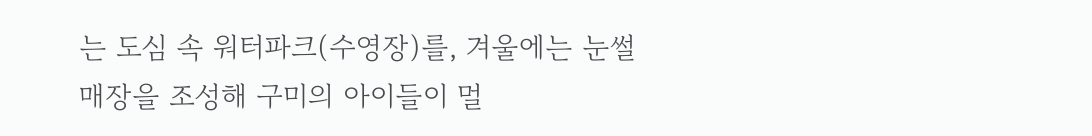는 도심 속 워터파크(수영장)를, 겨울에는 눈썰매장을 조성해 구미의 아이들이 멀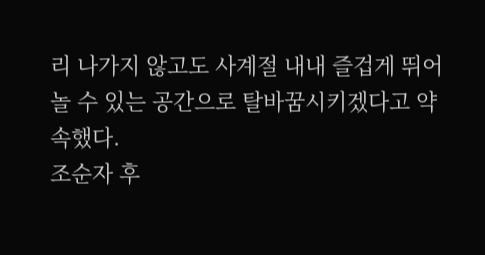리 나가지 않고도 사계절 내내 즐겁게 뛰어놀 수 있는 공간으로 탈바꿈시키겠다고 약속했다.
조순자 후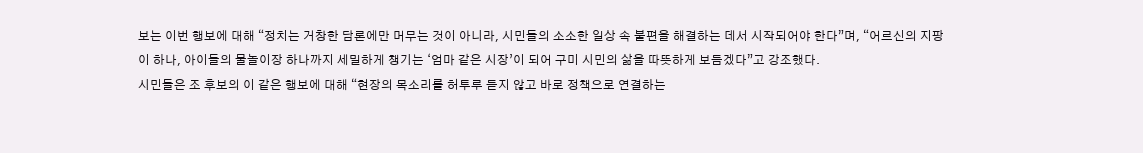보는 이번 행보에 대해 “정치는 거창한 담론에만 머무는 것이 아니라, 시민들의 소소한 일상 속 불편을 해결하는 데서 시작되어야 한다”며, “어르신의 지팡이 하나, 아이들의 물놀이장 하나까지 세밀하게 챙기는 ‘엄마 같은 시장’이 되어 구미 시민의 삶을 따뜻하게 보듬겠다”고 강조했다.
시민들은 조 후보의 이 같은 행보에 대해 “현장의 목소리를 허투루 듣지 않고 바로 정책으로 연결하는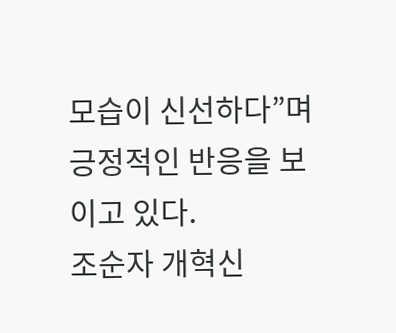모습이 신선하다”며 긍정적인 반응을 보이고 있다.
조순자 개혁신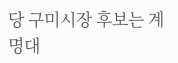당 구미시장 후보는 계명대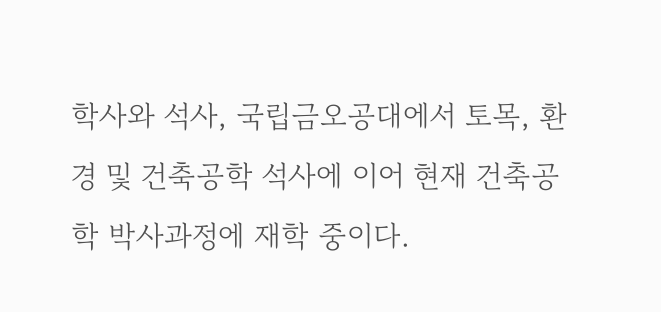학사와 석사, 국립금오공대에서 토목, 환경 및 건축공학 석사에 이어 현재 건축공학 박사과정에 재학 중이다.